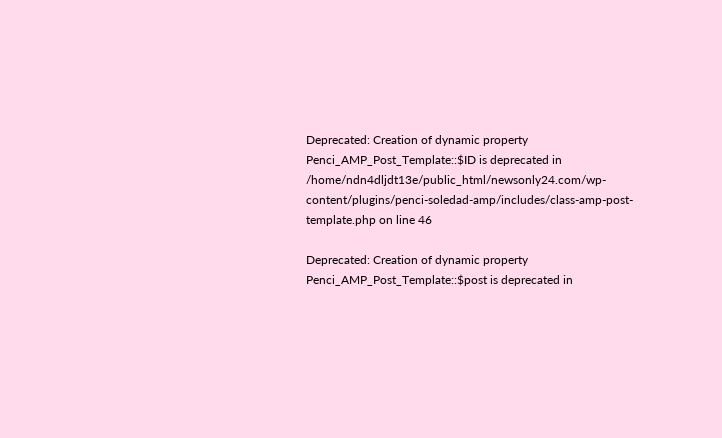Deprecated: Creation of dynamic property Penci_AMP_Post_Template::$ID is deprecated in /home/ndn4dljdt13e/public_html/newsonly24.com/wp-content/plugins/penci-soledad-amp/includes/class-amp-post-template.php on line 46

Deprecated: Creation of dynamic property Penci_AMP_Post_Template::$post is deprecated in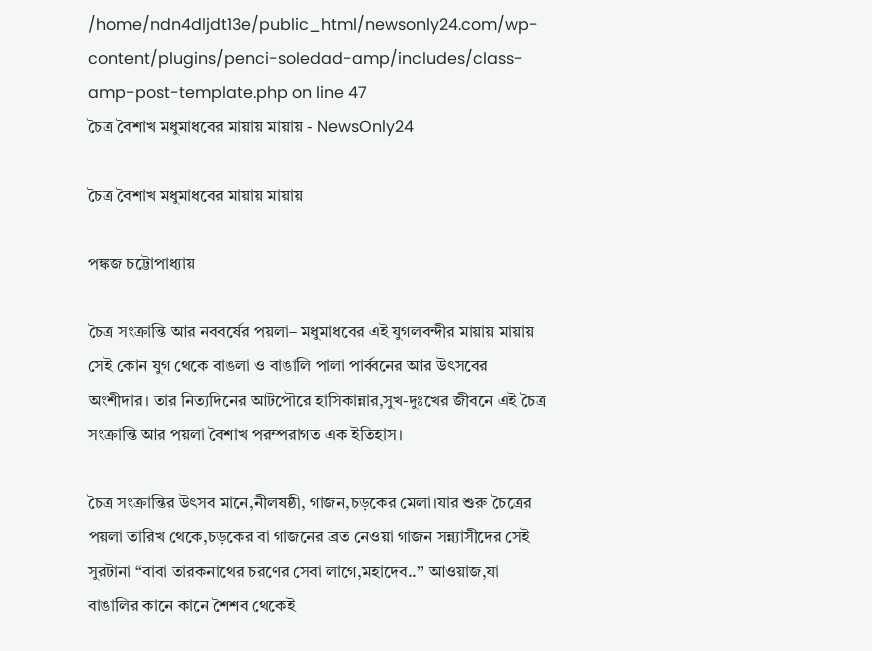/home/ndn4dljdt13e/public_html/newsonly24.com/wp-content/plugins/penci-soledad-amp/includes/class-amp-post-template.php on line 47
চৈত্র বৈশাখ মধুমাধবের মায়ায় মায়ায় - NewsOnly24

চৈত্র বৈশাখ মধুমাধবের মায়ায় মায়ায়

পঙ্কজ চট্টোপাধ্যায়

চৈত্র সংক্রান্তি আর নববর্ষের পয়লা– মধুমাধবের এই যুগলবন্দীর মায়ায় মায়ায় সেই কোন যুগ থেকে বাঙলা ও বাঙালি পালা পার্ব্বনের আর উৎসবের অংশীদার। তার নিত্যদিনের আটপৌরে হাসিকান্নার,সুখ-দুঃখের জীবনে এই চৈত্র সংক্রান্তি আর পয়লা বৈশাখ পরম্পরাগত এক ইতিহাস।

চৈত্র সংক্রান্তির উৎসব মানে,নীলষষ্ঠী, গাজন,চড়কের মেলা।যার শুরু চৈত্রের পয়লা তারিখ থেকে,চড়কের বা গাজনের ব্রত নেওয়া গাজন সন্ন্যাসীদের সেই সুরটানা “বাবা তারকনাথের চরণের সেবা লাগে,মহাদেব..” আওয়াজ,যা বাঙালির কানে কানে শৈশব থেকেই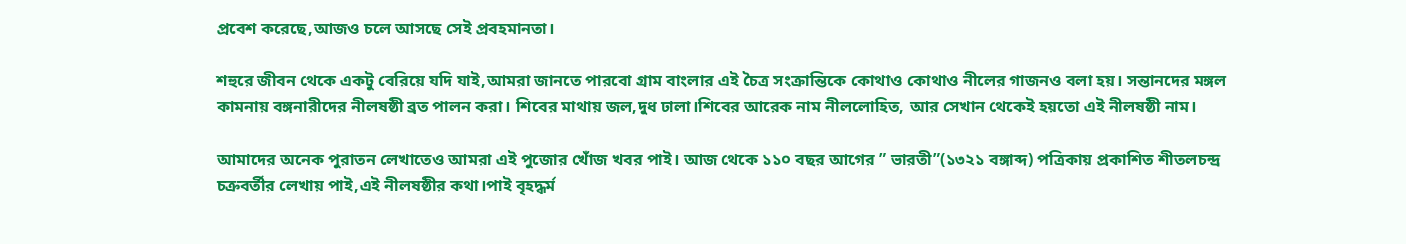প্রবেশ করেছে,আজও চলে আসছে সেই প্রবহমানতা।

শহুরে জীবন থেকে একটু বেরিয়ে যদি যাই,আমরা জানতে পারবো গ্রাম বাংলার এই চৈত্র সংক্রান্তিকে কোথাও কোথাও নীলের গাজনও বলা হয়। সন্তানদের মঙ্গল কামনায় বঙ্গনারীদের নীলষষ্ঠী ব্রত পালন করা। শিবের মাথায় জল,দুধ ঢালা।শিবের আরেক নাম নীললোহিত, আর সেখান থেকেই হয়তো এই নীলষষ্ঠী নাম।

আমাদের অনেক পুরাতন লেখাতেও আমরা এই পুজোর খোঁজ খবর পাই। আজ থেকে ১১০ বছর আগের ” ভারতী”(১৩২১ বঙ্গাব্দ) পত্রিকায় প্রকাশিত শীতলচন্দ্র চক্রবর্তীর লেখায় পাই,এই নীলষষ্ঠীর কথা।পাই বৃহদ্ধর্ম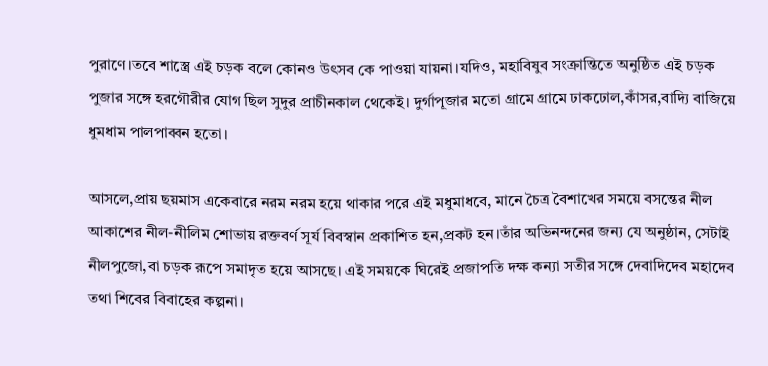পুরাণে।তবে শাস্ত্রে এই চড়ক বলে কোনও উৎসব কে পাওয়া যায়না।যদিও, মহাবিষুব সংক্রান্তিতে অনুষ্ঠিত এই চড়ক পুজার সঙ্গে হরগৌরীর যোগ ছিল সুদুর প্রাচীনকাল থেকেই। দুর্গাপূজার মতো গ্রামে গ্রামে ঢাকঢোল,কাঁসর,বাদ্যি বাজিয়ে ধুমধাম পালপাব্বন হতো।

আসলে,প্রায় ছয়মাস একেবারে নরম নরম হয়ে থাকার পরে এই মধুমাধবে, মানে চৈত্র বৈশাখের সময়ে বসন্তের নীল আকাশের নীল-নীলিম শোভায় রক্তবর্ণ সূর্য বিবস্বান প্রকাশিত হন,প্রকট হন।তাঁর অভিনন্দনের জন্য যে অনুষ্ঠান, সেটাই নীলপুজো,বা চড়ক রূপে সমাদৃত হয়ে আসছে। এই সময়কে ঘিরেই প্রজাপতি দক্ষ কন্যা সতীর সঙ্গে দেবাদিদেব মহাদেব তথা শিবের বিবাহের কল্পনা।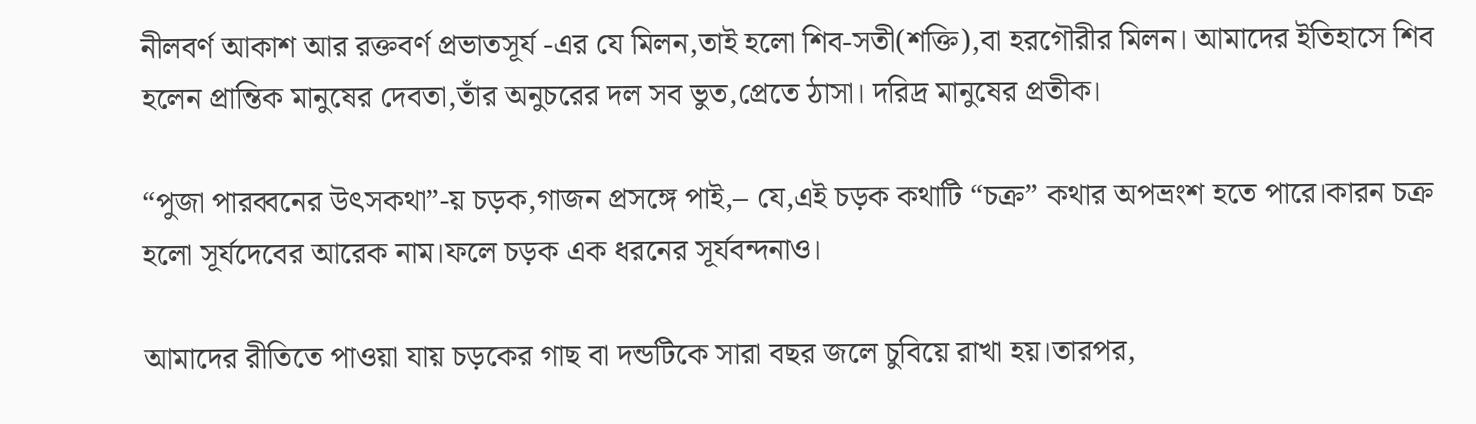নীলবর্ণ আকাশ আর রক্তবর্ণ প্রভাতসূর্য -এর যে মিলন,তাই হলো শিব-সতী(শক্তি),বা হরগৌরীর মিলন। আমাদের ইতিহাসে শিব হলেন প্রান্তিক মানুষের দেবতা,তাঁর অনুচরের দল সব ভুত,প্রেতে ঠাসা। দরিদ্র মানুষের প্রতীক।

“পুজা পারব্বনের উৎসকথা”-য় চড়ক,গাজন প্রসঙ্গে পাই,– যে,এই চড়ক কথাটি “চক্র” কথার অপভ্রংশ হতে পারে।কারন চক্র হলো সূর্যদেবের আরেক নাম।ফলে চড়ক এক ধরনের সূর্যবন্দনাও।

আমাদের রীতিতে পাওয়া যায় চড়কের গাছ বা দন্ডটিকে সারা বছর জলে চুবিয়ে রাখা হয়।তারপর,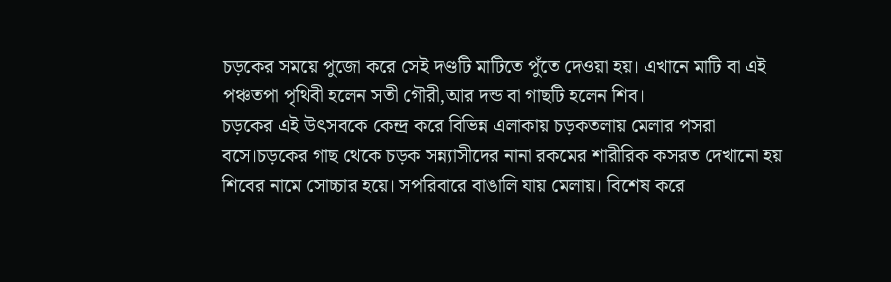চড়কের সময়ে পুজো করে সেই দণ্ডটি মাটিতে পুঁতে দেওয়া হয়। এখানে মাটি বা এই পঞ্চতপা পৃথিবী হলেন সতী গৌরী,আর দন্ড বা গাছটি হলেন শিব।
চড়কের এই উৎসবকে কেন্দ্র করে বিভিন্ন এলাকায় চড়কতলায় মেলার পসরা বসে।চড়কের গাছ থেকে চড়ক সন্ন্যাসীদের নানা রকমের শারীরিক কসরত দেখানো হয় শিবের নামে সোচ্চার হয়ে। সপরিবারে বাঙালি যায় মেলায়। বিশেষ করে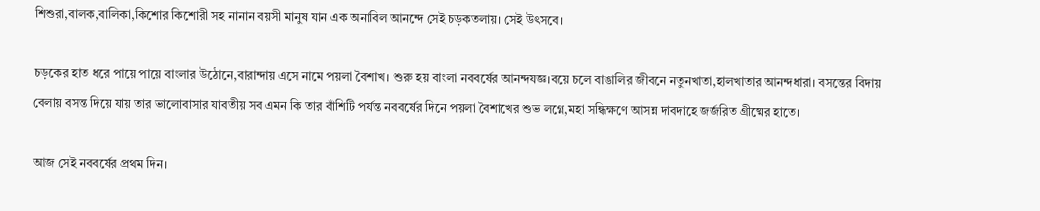শিশুরা,বালক,বালিকা,কিশোর কিশোরী সহ নানান বয়সী মানুষ যান এক অনাবিল আনন্দে সেই চড়কতলায়। সেই উৎসবে।

চড়কের হাত ধরে পায়ে পায়ে বাংলার উঠোনে,বারান্দায় এসে নামে পয়লা বৈশাখ। শুরু হয় বাংলা নববর্ষের আনন্দযজ্ঞ।বয়ে চলে বাঙালির জীবনে নতুনখাতা,হালখাতার আনন্দধারা। বসন্তের বিদায় বেলায় বসন্ত দিয়ে যায় তার ভালোবাসার যাবতীয় সব এমন কি তার বাঁশিটি পর্যন্ত নববর্ষের দিনে পয়লা বৈশাখের শুভ লগ্নে,মহা সন্ধিক্ষণে আসন্ন দাবদাহে জর্জরিত গ্রীষ্মের হাতে।

আজ সেই নববর্ষের প্রথম দিন।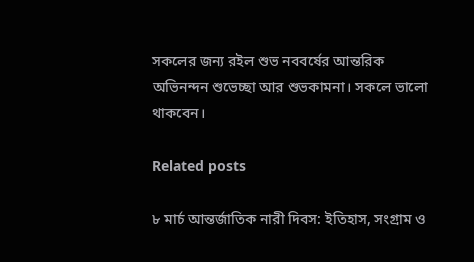সকলের জন্য রইল শুভ নববর্ষের আন্তরিক অভিনন্দন শুভেচ্ছা আর শুভকামনা। সকলে ভালো থাকবেন।

Related posts

৮ মার্চ আন্তর্জাতিক নারী দিবস: ইতিহাস, সংগ্রাম ও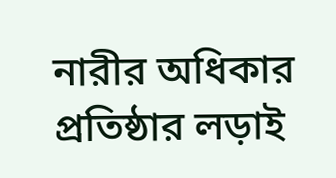নারীর অধিকার প্রতিষ্ঠার লড়াই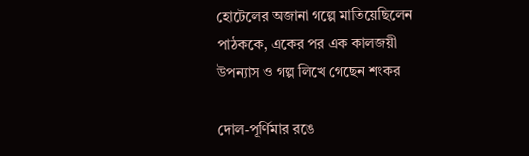হোটেলের অজানা গল্পে মাতিয়েছিলেন পাঠককে, একের পর এক কালজয়ী উপন্যাস ও গল্প লিখে গেছেন শংকর

দোল-পূর্ণিমার রঙে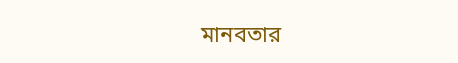মানবতার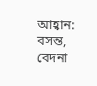আহ্বান: বসন্ত, বেদনা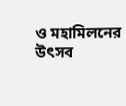ও মহামিলনের উৎসব